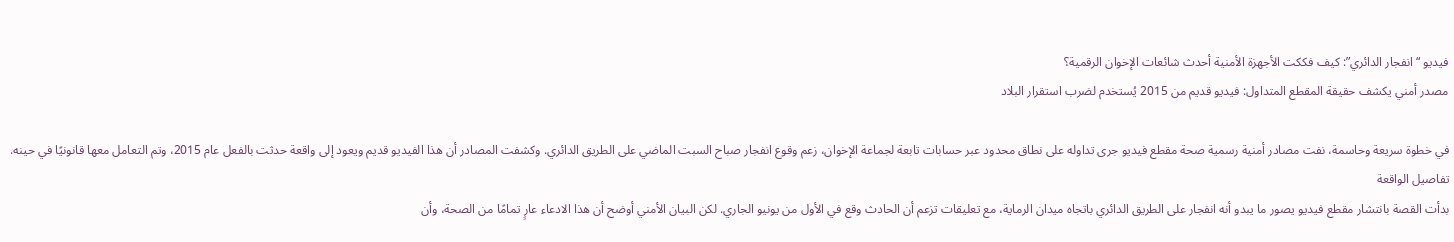فيديو “انفجار الدائري”: كيف فككت الأجهزة الأمنية أحدث شائعات الإخوان الرقمية؟
مصدر أمني يكشف حقيقة المقطع المتداول: فيديو قديم من 2015 يُستخدم لضرب استقرار البلاد

في خطوة سريعة وحاسمة، نفت مصادر أمنية رسمية صحة مقطع فيديو جرى تداوله على نطاق محدود عبر حسابات تابعة لجماعة الإخوان، زعم وقوع انفجار صباح السبت الماضي على الطريق الدائري. وكشفت المصادر أن هذا الفيديو قديم ويعود إلى واقعة حدثت بالفعل عام 2015، وتم التعامل معها قانونيًا في حينه.
تفاصيل الواقعة
بدأت القصة بانتشار مقطع فيديو يصور ما يبدو أنه انفجار على الطريق الدائري باتجاه ميدان الرماية، مع تعليقات تزعم أن الحادث وقع في الأول من يونيو الجاري. لكن البيان الأمني أوضح أن هذا الادعاء عارٍ تمامًا من الصحة، وأن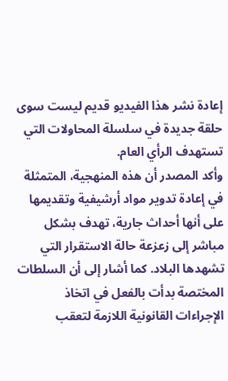إعادة نشر هذا الفيديو قديم ليست سوى حلقة جديدة في سلسلة المحاولات التي تستهدف الرأي العام.
وأكد المصدر أن هذه المنهجية، المتمثلة في إعادة تدوير مواد أرشيفية وتقديمها على أنها أحداث جارية، تهدف بشكل مباشر إلى زعزعة حالة الاستقرار التي تشهدها البلاد. كما أشار إلى أن السلطات المختصة بدأت بالفعل في اتخاذ الإجراءات القانونية اللازمة لتعقب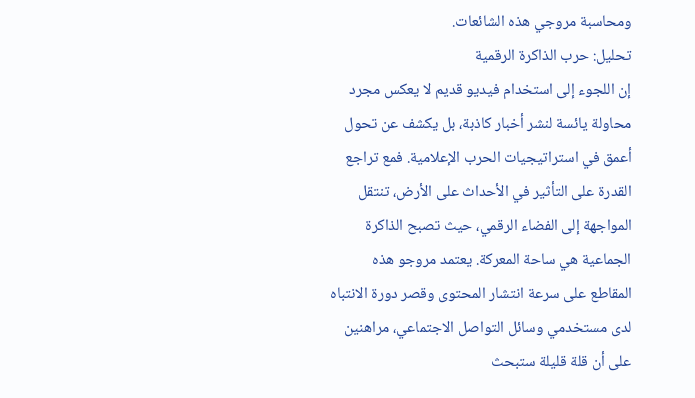ومحاسبة مروجي هذه الشائعات.
تحليل: حرب الذاكرة الرقمية
إن اللجوء إلى استخدام فيديو قديم لا يعكس مجرد محاولة يائسة لنشر أخبار كاذبة، بل يكشف عن تحول أعمق في استراتيجيات الحرب الإعلامية. فمع تراجع القدرة على التأثير في الأحداث على الأرض، تنتقل المواجهة إلى الفضاء الرقمي، حيث تصبح الذاكرة الجماعية هي ساحة المعركة. يعتمد مروجو هذه المقاطع على سرعة انتشار المحتوى وقصر دورة الانتباه لدى مستخدمي وسائل التواصل الاجتماعي، مراهنين على أن قلة قليلة ستبحث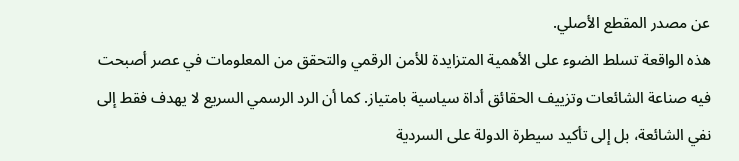عن مصدر المقطع الأصلي.
هذه الواقعة تسلط الضوء على الأهمية المتزايدة للأمن الرقمي والتحقق من المعلومات في عصر أصبحت فيه صناعة الشائعات وتزييف الحقائق أداة سياسية بامتياز. كما أن الرد الرسمي السريع لا يهدف فقط إلى نفي الشائعة، بل إلى تأكيد سيطرة الدولة على السردية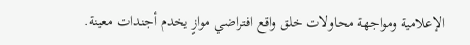الإعلامية ومواجهة محاولات خلق واقع افتراضي موازٍ يخدم أجندات معينة.